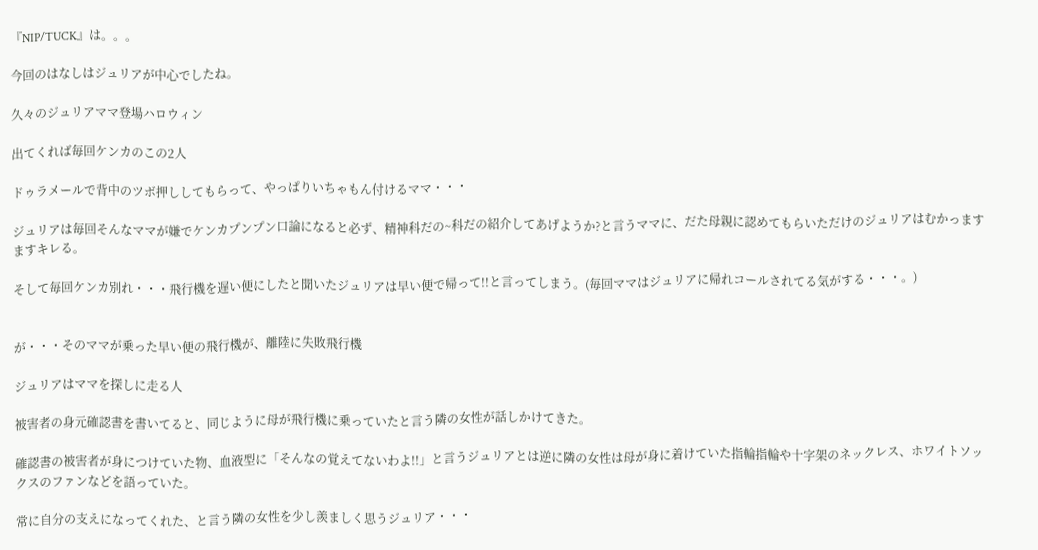『NIP/TUCK』は。。。

今回のはなしはジュリアが中心でしたね。

久々のジュリアママ登場ハロウィン

出てくれば毎回ケンカのこの2人

ドゥラメールで背中のツボ押ししてもらって、やっぱりいちゃもん付けるママ・・・

ジュリアは毎回そんなママが嫌でケンカプンプン口論になると必ず、精神科だの~科だの紹介してあげようか?と言うママに、だた母親に認めてもらいただけのジュリアはむかっますますキレる。

そして毎回ケンカ別れ・・・飛行機を遅い便にしたと聞いたジュリアは早い便で帰って!!と言ってしまう。(毎回ママはジュリアに帰れコールされてる気がする・・・。)


が・・・そのママが乗った早い便の飛行機が、離陸に失敗飛行機

ジュリアはママを探しに走る人

被害者の身元確認書を書いてると、同じように母が飛行機に乗っていたと言う隣の女性が話しかけてきた。

確認書の被害者が身につけていた物、血液型に「そんなの覚えてないわよ!!」と言うジュリアとは逆に隣の女性は母が身に着けていた指輪指輪や十字架のネックレス、ホワイトソックスのファンなどを語っていた。

常に自分の支えになってくれた、と言う隣の女性を少し羨ましく思うジュリア・・・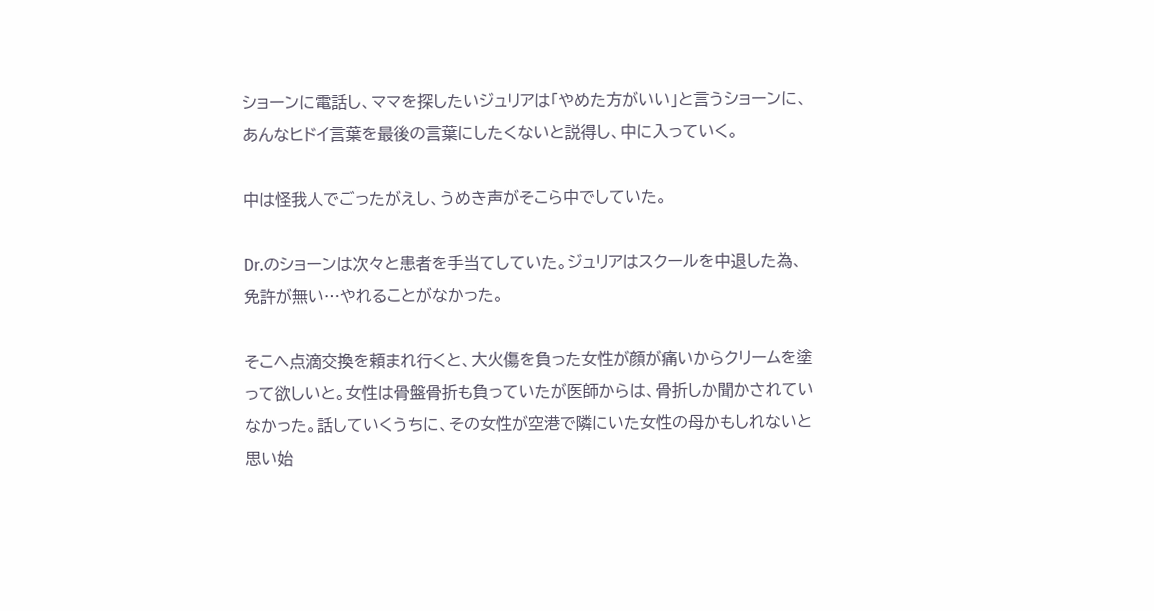ショーンに電話し、ママを探したいジュリアは「やめた方がいい」と言うショーンに、あんなヒドイ言葉を最後の言葉にしたくないと説得し、中に入っていく。

中は怪我人でごったがえし、うめき声がそこら中でしていた。

Dr.のショーンは次々と患者を手当てしていた。ジュリアはスクールを中退した為、免許が無い…やれることがなかった。

そこへ点滴交換を頼まれ行くと、大火傷を負った女性が顔が痛いからクリームを塗って欲しいと。女性は骨盤骨折も負っていたが医師からは、骨折しか聞かされていなかった。話していくうちに、その女性が空港で隣にいた女性の母かもしれないと思い始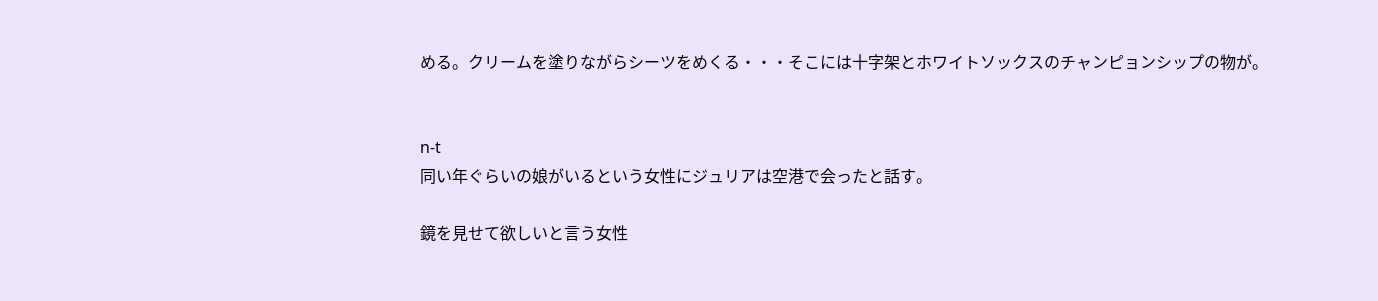める。クリームを塗りながらシーツをめくる・・・そこには十字架とホワイトソックスのチャンピョンシップの物が。


n-t
同い年ぐらいの娘がいるという女性にジュリアは空港で会ったと話す。

鏡を見せて欲しいと言う女性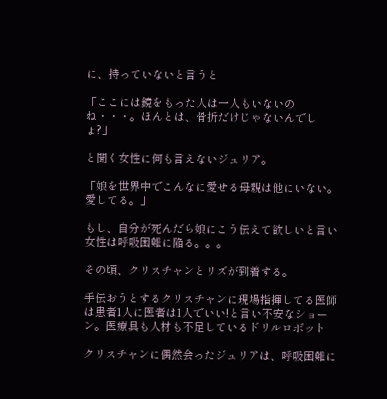に、持っていないと言うと

「ここには鏡をもった人は一人もいないのね・・・。ほんとは、骨折だけじゃないんでしょ?」

と聞く女性に何も言えないジュリア。

「娘を世界中でこんなに愛せる母親は他にいない。愛してる。」

もし、自分が死んだら娘にこう伝えて欲しいと言い女性は呼吸困難に陥る。。。

その頃、クリスチャンとリズが到着する。

手伝おうとするクリスチャンに現場指揮してる医師は患者1人に医者は1人でいい!と言い不安なショーン。医療具も人材も不足しているドリルロボット

クリスチャンに偶然会ったジュリアは、呼吸困難に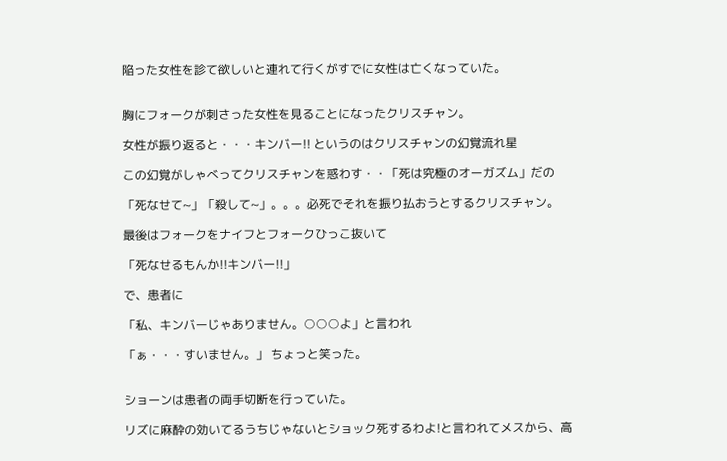陥った女性を診て欲しいと連れて行くがすでに女性は亡くなっていた。


胸にフォークが刺さった女性を見ることになったクリスチャン。

女性が振り返ると・・・キンバー!! というのはクリスチャンの幻覚流れ星

この幻覚がしゃべってクリスチャンを惑わす・・「死は究極のオーガズム」だの

「死なせて~」「殺して~」。。。必死でそれを振り払おうとするクリスチャン。

最後はフォークをナイフとフォークひっこ抜いて

「死なせるもんか!!キンバー!!」

で、患者に

「私、キンバーじゃありません。○○○よ」と言われ

「ぁ・・・すいません。」 ちょっと笑った。


ショーンは患者の両手切断を行っていた。

リズに麻酔の効いてるうちじゃないとショック死するわよ!と言われてメスから、高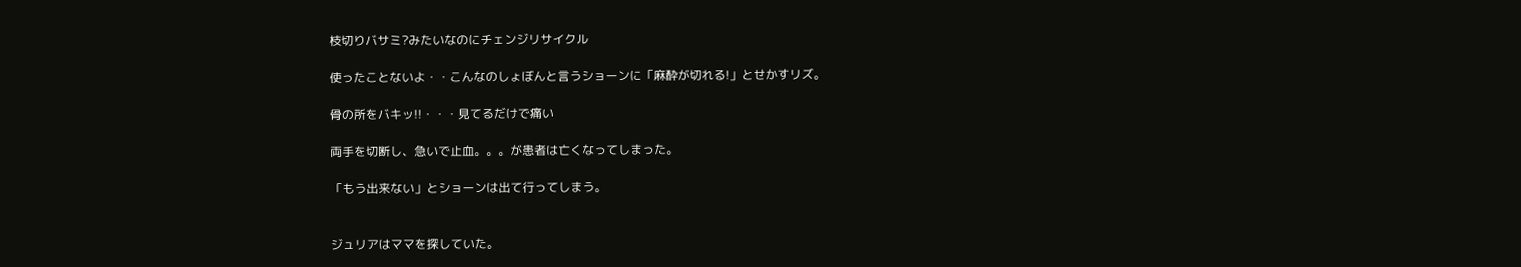枝切りバサミ?みたいなのにチェンジリサイクル

使ったことないよ・・こんなのしょぼんと言うショーンに「麻酔が切れる!」とせかすリズ。

骨の所をバキッ!!・・・見てるだけで痛い

両手を切断し、急いで止血。。。が患者は亡くなってしまった。

「もう出来ない」とショーンは出て行ってしまう。


ジュリアはママを探していた。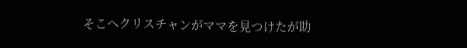そこへクリスチャンがママを見つけたが助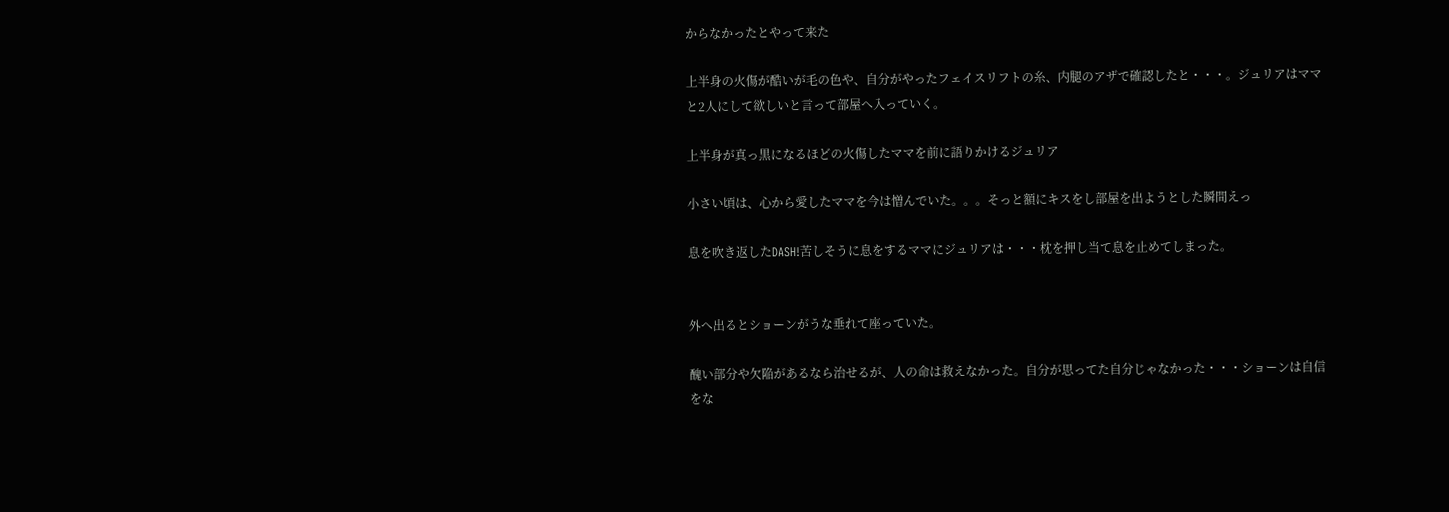からなかったとやって来た

上半身の火傷が酷いが毛の色や、自分がやったフェイスリフトの糸、内腿のアザで確認したと・・・。ジュリアはママと2人にして欲しいと言って部屋へ入っていく。

上半身が真っ黒になるほどの火傷したママを前に語りかけるジュリア

小さい頃は、心から愛したママを今は憎んでいた。。。そっと額にキスをし部屋を出ようとした瞬間えっ

息を吹き返したDASH!苦しそうに息をするママにジュリアは・・・枕を押し当て息を止めてしまった。


外へ出るとショーンがうな垂れて座っていた。

醜い部分や欠陥があるなら治せるが、人の命は救えなかった。自分が思ってた自分じゃなかった・・・ショーンは自信をな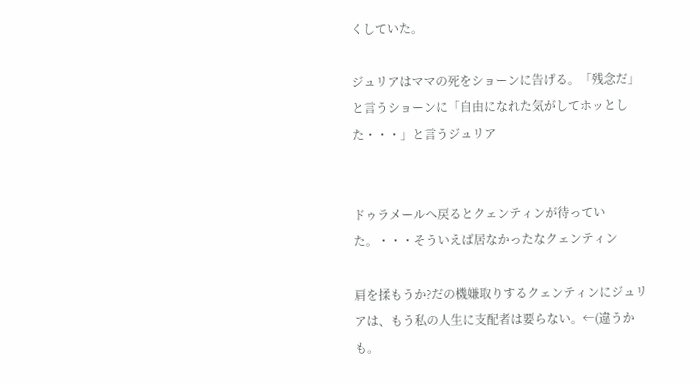くしていた。

ジュリアはママの死をショーンに告げる。「残念だ」と言うショーンに「自由になれた気がしてホッとした・・・」と言うジュリア


ドゥラメールへ戻るとクェンティンが待っていた。・・・そういえば居なかったなクェンティン

肩を揉もうか?だの機嫌取りするクェンティンにジュリアは、もう私の人生に支配者は要らない。←(違うかも。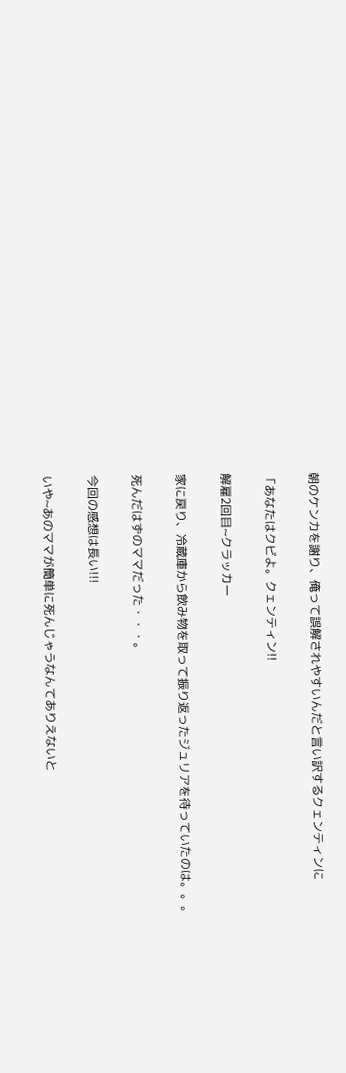朝のケンカを謝り、俺って誤解されやすいんだと言い訳するクェンティンに

「あなたはクビよ。クェンティン!!

解雇2回目~クラッカー

家に戻り、冷蔵庫から飲み物を取って振り返ったジュリアを待っていたのは。。。

死んだはずのママだった・・・。

今回の感想は長い!!!

いや~あのママが簡単に死んじゃうなんてありえないと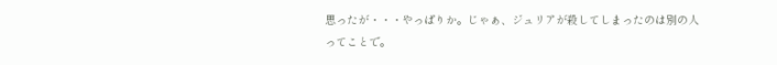思ったが・・・やっぱりか。じゃぁ、ジュリアが殺してしまったのは別の人ってことで。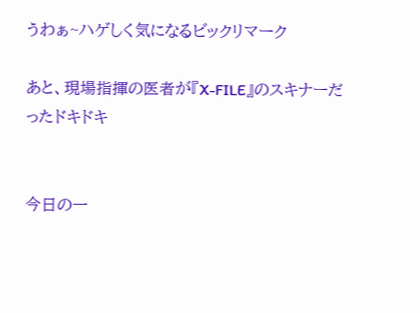うわぁ~ハゲしく気になるビックリマーク

あと、現場指揮の医者が『X-FILE』のスキナーだったドキドキ


今日の一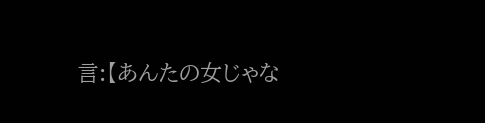言:【あんたの女じゃな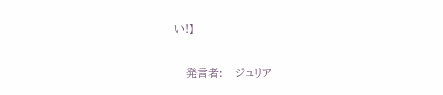い!】

   発言者:   ジュリア